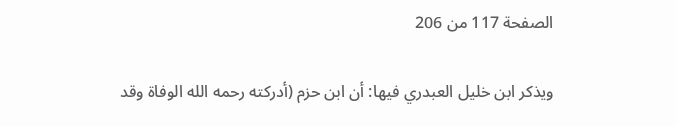الصفحة 117 من 206

ويذكر ابن خليل العبدري فيها: أن ابن حزم (أدركته رحمه الله الوفاة وقد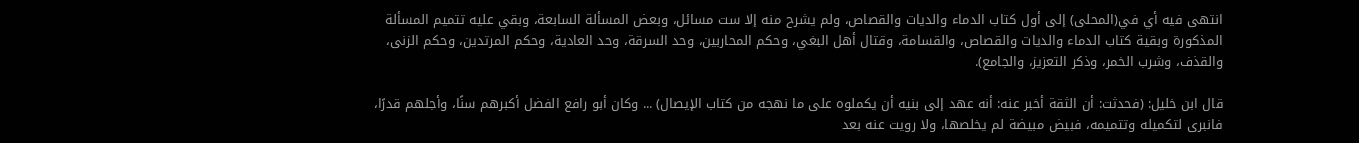انتهى فيه أي في(المحلى) إلى أول كتاب الدماء والديات والقصاص، ولم يشرح منه إلا ست مسائل، وبعض المسألة السابعة، وبقي عليه تتميم المسألة المذكورة وبقية كتاب الدماء والديات والقصاص، والقسامة، وقتال أهل البغي، وحكم المحاربين، وحد السرقة، وحد العادية، وحكم المرتدين، وحكم الزنى، والقذف، وشرب الخمر، وذكر التعزيز، والجامع).

قال ابن خليل: (فحدثت: أن الثقة أخبر عنه: أنه عهد إلى بنيه أن يكملوه على ما نهجه من كتاب الإيصال) ... وكان أبو رافع الفضل أكبرهم سنًا، وأجلهم قدرًا، فانبرى لتكميله وتتميمه، فبيض مبيضة لم يخلصها، ولا رويت عنه بعد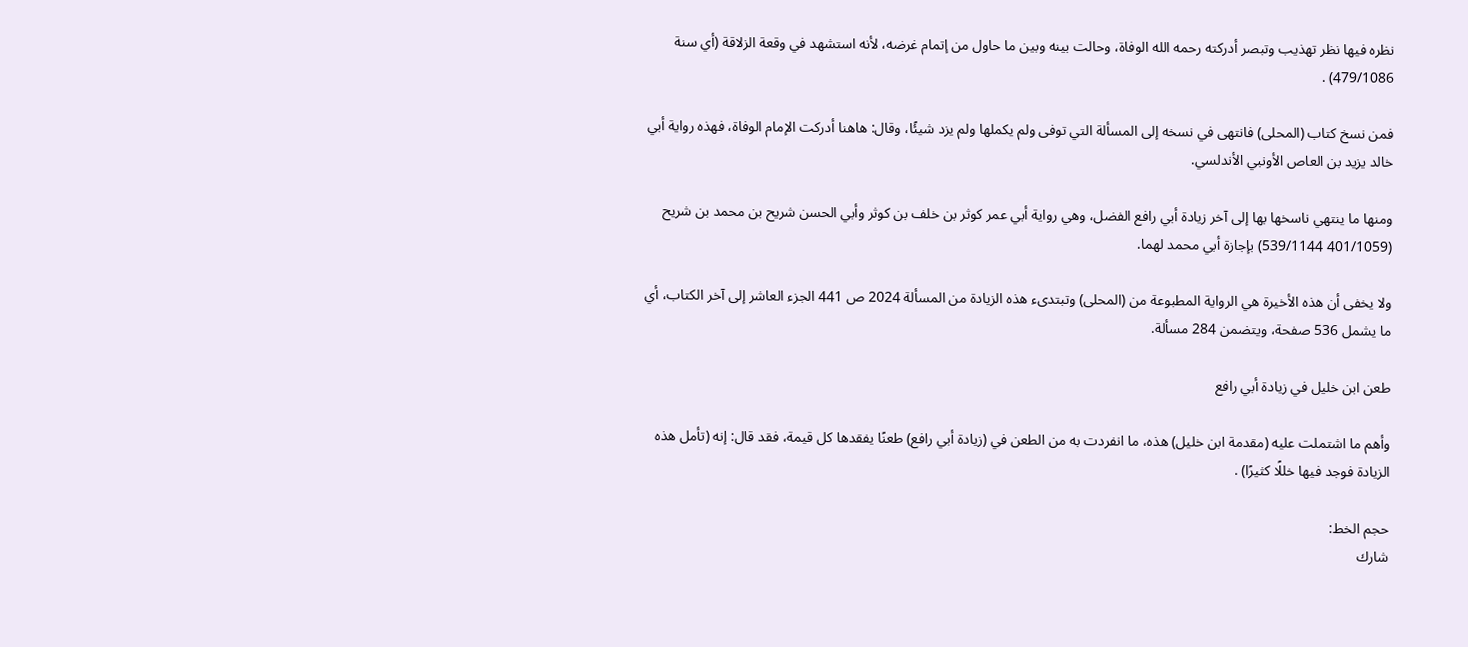نظره فيها نظر تهذيب وتبصر أدركته رحمه الله الوفاة، وحالت بينه وبين ما حاول من إتمام غرضه، لأنه استشهد في وقعة الزلاقة (أي سنة 479/1086) .

فمن نسخ كتاب (المحلى) فانتهى في نسخه إلى المسألة التي توفى ولم يكملها ولم يزد شيئًا، وقال: هاهنا أدركت الإمام الوفاة، فهذه رواية أبي خالد يزيد بن العاص الأونبي الأندلسي.

ومنها ما ينتهي ناسخها بها إلى آخر زيادة أبي رافع الفضل، وهي رواية أبي عمر كوثر بن خلف بن كوثر وأبي الحسن شريح بن محمد بن شريح (401/1059 539/1144) بإجازة أبي محمد لهما.

ولا يخفى أن هذه الأخيرة هي الرواية المطبوعة من (المحلى) وتبتدىء هذه الزيادة من المسألة 2024 ص 441 الجزء العاشر إلى آخر الكتاب، أي ما يشمل 536 صفحة، ويتضمن 284 مسألة.

طعن ابن خليل في زيادة أبي رافع

وأهم ما اشتملت عليه (مقدمة ابن خليل) هذه، ما انفردت به من الطعن في (زيادة أبي رافع) طعنًا يفقدها كل قيمة، فقد قال: إنه (تأمل هذه الزيادة فوجد فيها خللًا كثيرًا) .

حجم الخط:
شارك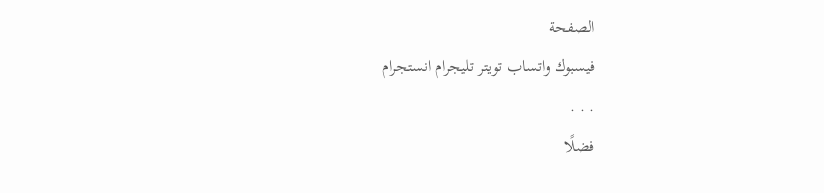الصفحة
فيسبوك واتساب تويتر تليجرام انستجرام
. . .
فضلًا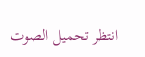انتظر تحميل الصوت